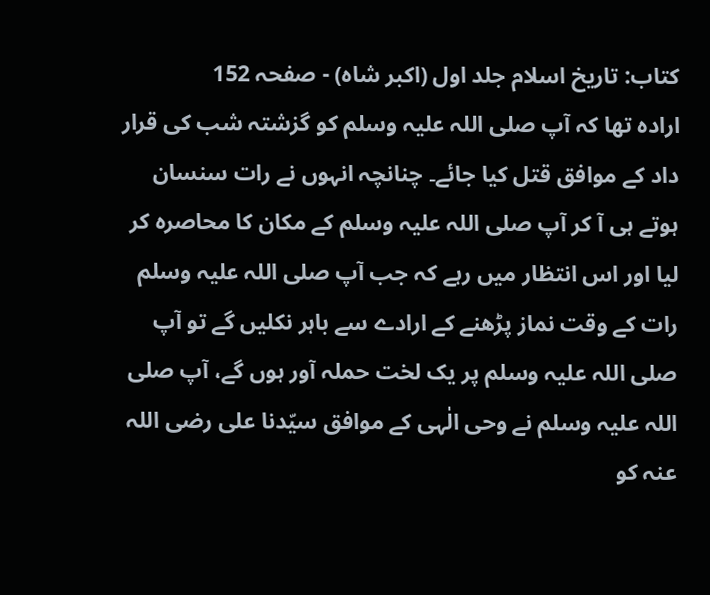کتاب: تاریخ اسلام جلد اول (اکبر شاہ) - صفحہ 152
ارادہ تھا کہ آپ صلی اللہ علیہ وسلم کو گزشتہ شب کی قرار داد کے موافق قتل کیا جائے۔ چنانچہ انہوں نے رات سنسان ہوتے ہی آ کر آپ صلی اللہ علیہ وسلم کے مکان کا محاصرہ کر لیا اور اس انتظار میں رہے کہ جب آپ صلی اللہ علیہ وسلم رات کے وقت نماز پڑھنے کے ارادے سے باہر نکلیں گے تو آپ صلی اللہ علیہ وسلم پر یک لخت حملہ آور ہوں گے، آپ صلی اللہ علیہ وسلم نے وحی الٰہی کے موافق سیّدنا علی رضی اللہ عنہ کو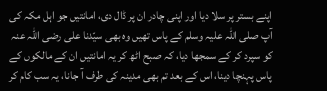اپنے بستر پر سلا دیا اور اپنی چادر ان پر ڈال دی، امانتیں جو اہل مکہ کی آپ صلی اللہ علیہ وسلم کے پاس تھیں وہ بھی سیّدنا علی رضی اللہ عنہ کو سپرد کر کے سمجھا دیا، کہ صبح اٹھ کر یہ امانتیں ان کے مالکوں کے پاس پہنچا دینا، اس کے بعد تم بھی مدینہ کی طرف آ جانا، یہ سب کام کر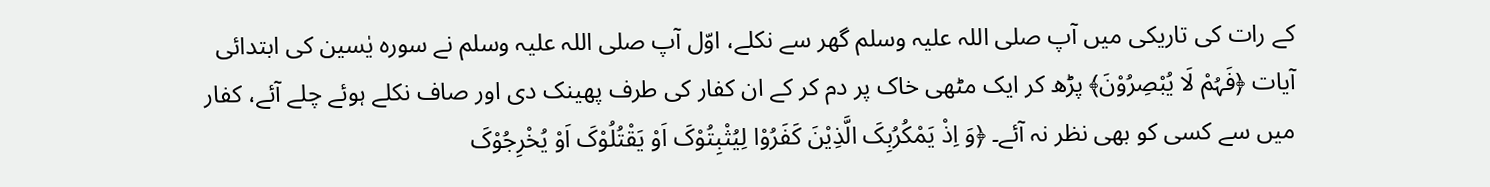کے رات کی تاریکی میں آپ صلی اللہ علیہ وسلم گھر سے نکلے، اوّل آپ صلی اللہ علیہ وسلم نے سورہ یٰسین کی ابتدائی آیات ﴿فَہُمْ لَا یُبْصِرُوْنَ﴾ پڑھ کر ایک مٹھی خاک پر دم کر کے ان کفار کی طرف پھینک دی اور صاف نکلے ہوئے چلے آئے، کفار میں سے کسی کو بھی نظر نہ آئے۔ ﴿وَ اِذْ یَمْکُرُبِکَ الَّذِیْنَ کَفَرُوْا لِیُثْبِتُوْکَ اَوْ یَقْتُلُوْکَ اَوْ یُخْرِجُوْکَ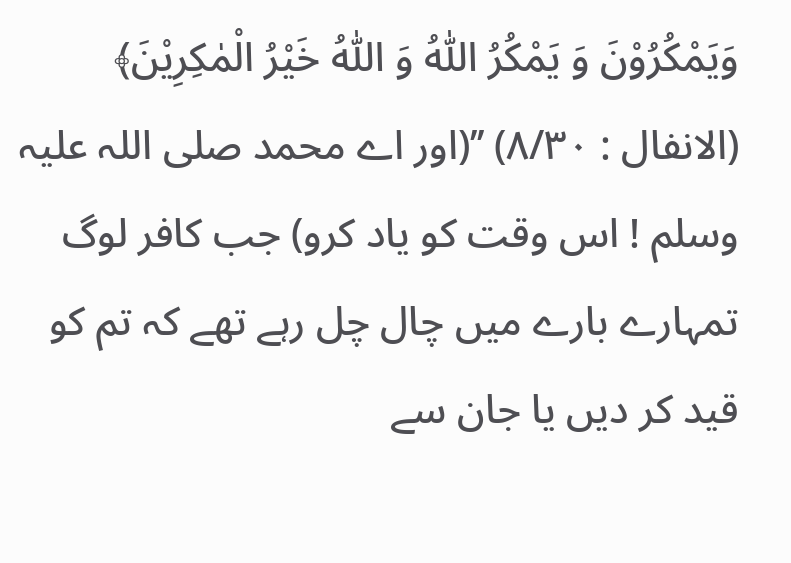وَیَمْکُرُوْنَ وَ یَمْکُرُ اللّٰہُ وَ اللّٰہُ خَیْرُ الْمٰکِرِیْنَ﴾ (الانفال : ۸/۳۰) ’’(اور اے محمد صلی اللہ علیہ وسلم ! اس وقت کو یاد کرو) جب کافر لوگ تمہارے بارے میں چال چل رہے تھے کہ تم کو قید کر دیں یا جان سے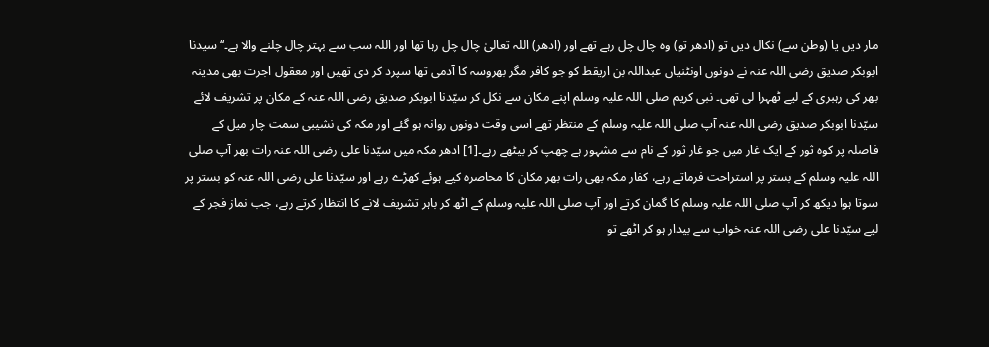مار دیں یا (وطن سے) نکال دیں تو (ادھر تو) وہ چال چل رہے تھے اور (ادھر) اللہ تعالیٰ چال چل رہا تھا اور اللہ سب سے بہتر چال چلنے والا ہے۔‘‘ سیدنا ابوبکر صدیق رضی اللہ عنہ نے دونوں اونٹنیاں عبداللہ بن اریقط کو جو کافر مگر بھروسہ کا آدمی تھا سپرد کر دی تھیں اور معقول اجرت بھی مدینہ بھر کی رہبری کے لیے ٹھہرا لی تھی۔ نبی کریم صلی اللہ علیہ وسلم اپنے مکان سے نکل کر سیّدنا ابوبکر صدیق رضی اللہ عنہ کے مکان پر تشریف لائے سیّدنا ابوبکر صدیق رضی اللہ عنہ آپ صلی اللہ علیہ وسلم کے منتظر تھے اسی وقت دونوں روانہ ہو گئے اور مکہ کی نشیبی سمت چار میل کے فاصلہ پر کوہ ثور کے ایک غار میں جو غار ثور کے نام سے مشہور ہے چھپ کر بیٹھے رہے۔[1] ادھر مکہ میں سیّدنا علی رضی اللہ عنہ رات بھر آپ صلی اللہ علیہ وسلم کے بستر پر استراحت فرماتے رہے، کفار مکہ بھی رات بھر مکان کا محاصرہ کیے ہوئے کھڑے رہے اور سیّدنا علی رضی اللہ عنہ کو بستر پر سوتا ہوا دیکھ کر آپ صلی اللہ علیہ وسلم کا گمان کرتے اور آپ صلی اللہ علیہ وسلم کے اٹھ کر باہر تشریف لانے کا انتظار کرتے رہے، جب نماز فجر کے لیے سیّدنا علی رضی اللہ عنہ خواب سے بیدار ہو کر اٹھے تو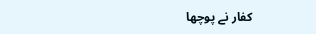کفار نے پوچھا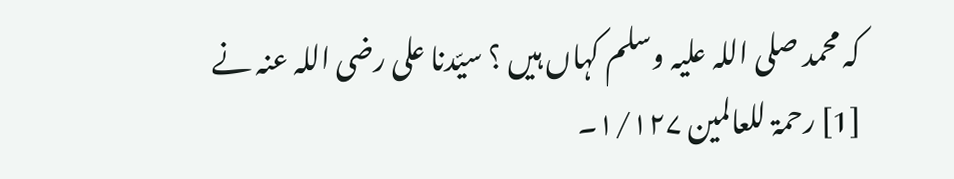کہ محمد صلی اللہ علیہ وسلم کہاں ہیں ؟ سیّدنا علی رضی اللہ عنہ نے
[1] رحمۃ للعالمین ۱/۱۲۷۔